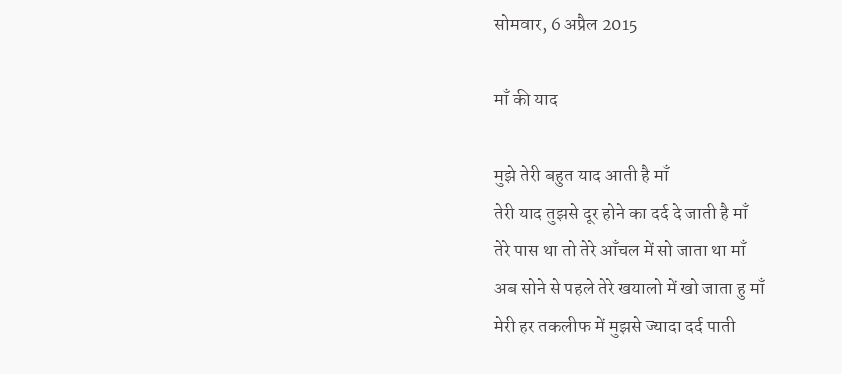सोमवार, 6 अप्रैल 2015

माँ की याद

मुझे तेरी बहुत याद आती है माँ
तेरी याद तुझसे दूर होने का दर्द दे जाती है माँ
तेरे पास था तो तेरे आँचल में सो जाता था माँ
अब सोने से पहले तेरे खयालो में खो जाता हु माँ
मेरी हर तकलीफ में मुझसे ज्यादा दर्द पाती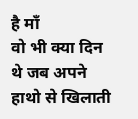है माँ
वो भी क्या दिन थे जब अपने हाथो से खिलाती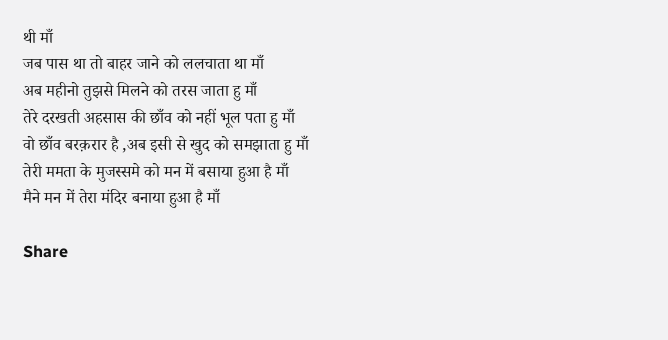थी माँ
जब पास था तो बाहर जाने को ललचाता था माँ
अब महीनो तुझसे मिलने को तरस जाता हु माँ
तेरे दरखती अहसास की छाँव को नहीं भूल पता हु माँ
वो छाँव बरक़रार है ,अब इसी से खुद को समझाता हु माँ
तेरी ममता के मुजस्समे को मन में बसाया हुआ है माँ
मैने मन में तेरा मंदिर बनाया हुआ है माँ

Share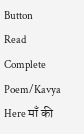Button
Read Complete Poem/Kavya Here माँ की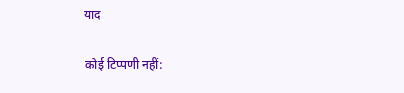याद

कोई टिप्पणी नहीं: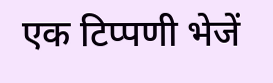एक टिप्पणी भेजें